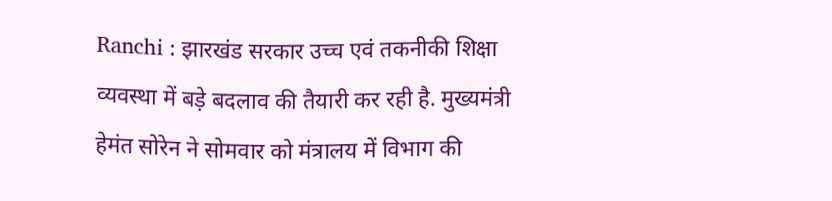Ranchi : झारखंड सरकार उच्च एवं तकनीकी शिक्षा व्यवस्था में बड़े बदलाव की तैयारी कर रही है. मुख्यमंत्री हेमंत सोरेन ने सोमवार को मंत्रालय में विभाग की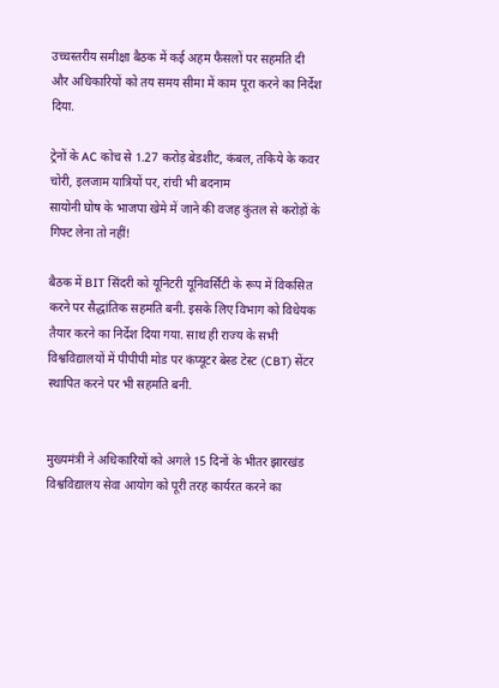उच्चस्तरीय समीक्षा बैठक में कई अहम फैसलों पर सहमति दी और अधिकारियों को तय समय सीमा में काम पूरा करने का निर्देश दिया.

ट्रेनों के AC कोच से 1.27 करोड़ बेडशीट, कंबल, तकिये के कवर चोरी, इलजाम यात्रियों पर, रांची भी बदनाम
सायोनी घोष के भाजपा खेमे में जाने की वजह कुंतल से करोड़ों के गिफ्ट लेना तो नहीं!

बैठक में BIT सिंदरी को यूनिटरी यूनिवर्सिटी के रूप में विकसित करने पर सैद्धांतिक सहमति बनी. इसके लिए विभाग को विधेयक तैयार करने का निर्देश दिया गया. साथ ही राज्य के सभी विश्वविद्यालयों में पीपीपी मोड पर कंप्यूटर बेस्ड टेस्ट (CBT) सेंटर स्थापित करने पर भी सहमति बनी.


मुख्यमंत्री ने अधिकारियों को अगले 15 दिनों के भीतर झारखंड विश्वविद्यालय सेवा आयोग को पूरी तरह कार्यरत करने का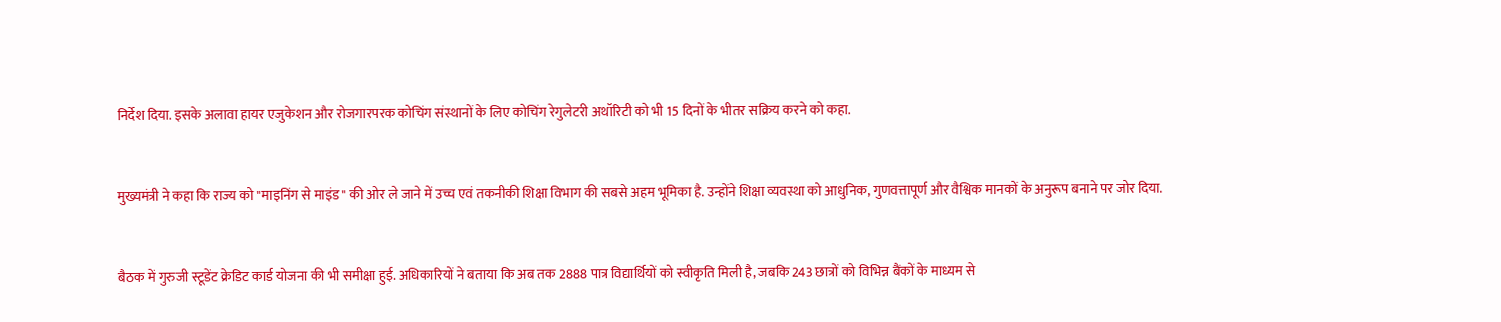निर्देश दिया. इसके अलावा हायर एजुकेशन और रोजगारपरक कोचिंग संस्थानों के लिए कोचिंग रेगुलेटरी अथॉरिटी को भी 15 दिनों के भीतर सक्रिय करने को कहा.


मुख्यमंत्री ने कहा कि राज्य को "माइनिंग से माइंड" की ओर ले जाने में उच्च एवं तकनीकी शिक्षा विभाग की सबसे अहम भूमिका है. उन्होंने शिक्षा व्यवस्था को आधुनिक, गुणवत्तापूर्ण और वैश्विक मानकों के अनुरूप बनाने पर जोर दिया.


बैठक में गुरुजी स्टूडेंट क्रेडिट कार्ड योजना की भी समीक्षा हुई. अधिकारियों ने बताया कि अब तक 2888 पात्र विद्यार्थियों को स्वीकृति मिली है, जबकि 243 छात्रों को विभिन्न बैंकों के माध्यम से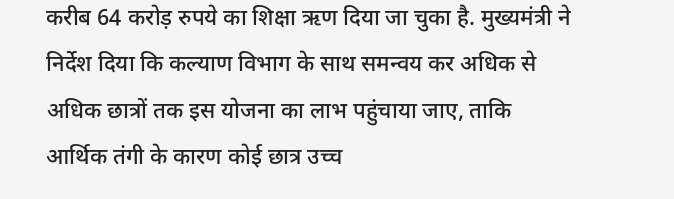करीब 64 करोड़ रुपये का शिक्षा ऋण दिया जा चुका है. मुख्यमंत्री ने निर्देश दिया कि कल्याण विभाग के साथ समन्वय कर अधिक से अधिक छात्रों तक इस योजना का लाभ पहुंचाया जाए, ताकि आर्थिक तंगी के कारण कोई छात्र उच्च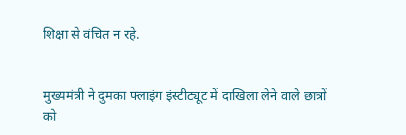शिक्षा से वंचित न रहे.


मुख्यमंत्री ने दुमका फ्लाइंग इंस्टीट्यूट में दाखिला लेने वाले छात्रों को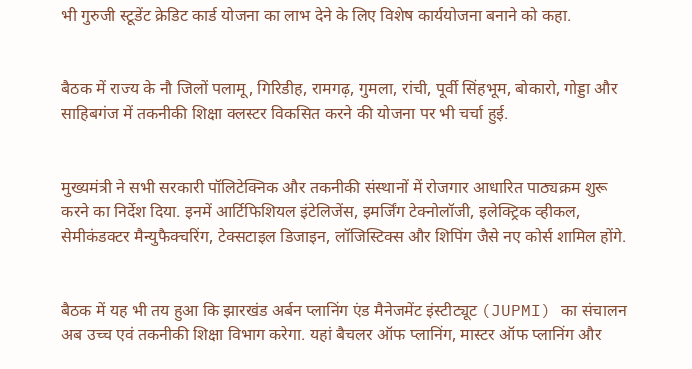भी गुरुजी स्टूडेंट क्रेडिट कार्ड योजना का लाभ देने के लिए विशेष कार्ययोजना बनाने को कहा.


बैठक में राज्य के नौ जिलों पलामू, गिरिडीह, रामगढ़, गुमला, रांची, पूर्वी सिंहभूम, बोकारो, गोड्डा और साहिबगंज में तकनीकी शिक्षा क्लस्टर विकसित करने की योजना पर भी चर्चा हुई.


मुख्यमंत्री ने सभी सरकारी पॉलिटेक्निक और तकनीकी संस्थानों में रोजगार आधारित पाठ्यक्रम शुरू करने का निर्देश दिया. इनमें आर्टिफिशियल इंटेलिजेंस, इमर्जिंग टेक्नोलॉजी, इलेक्ट्रिक व्हीकल, सेमीकंडक्टर मैन्युफैक्चरिंग, टेक्सटाइल डिजाइन, लॉजिस्टिक्स और शिपिंग जैसे नए कोर्स शामिल होंगे.


बैठक में यह भी तय हुआ कि झारखंड अर्बन प्लानिंग एंड मैनेजमेंट इंस्टीट्यूट (JUPMI) का संचालन अब उच्च एवं तकनीकी शिक्षा विभाग करेगा. यहां बैचलर ऑफ प्लानिंग, मास्टर ऑफ प्लानिंग और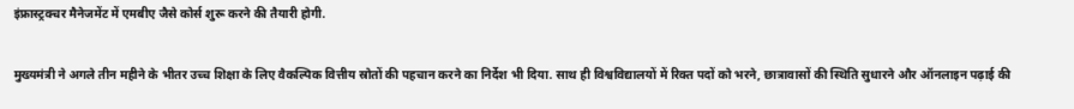इंफ्रास्ट्रक्चर मैनेजमेंट में एमबीए जैसे कोर्स शुरू करने की तैयारी होगी.


मुख्यमंत्री ने अगले तीन महीने के भीतर उच्च शिक्षा के लिए वैकल्पिक वित्तीय स्रोतों की पहचान करने का निर्देश भी दिया. साथ ही विश्वविद्यालयों में रिक्त पदों को भरने, छात्रावासों की स्थिति सुधारने और ऑनलाइन पढ़ाई की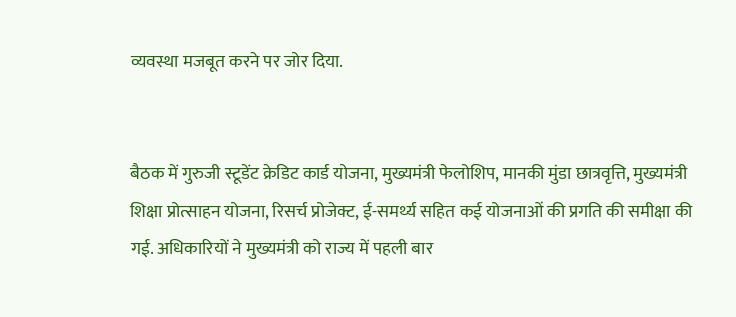व्यवस्था मजबूत करने पर जोर दिया.


बैठक में गुरुजी स्टूडेंट क्रेडिट कार्ड योजना, मुख्यमंत्री फेलोशिप, मानकी मुंडा छात्रवृत्ति, मुख्यमंत्री शिक्षा प्रोत्साहन योजना, रिसर्च प्रोजेक्ट, ई-समर्थ्य सहित कई योजनाओं की प्रगति की समीक्षा की गई. अधिकारियों ने मुख्यमंत्री को राज्य में पहली बार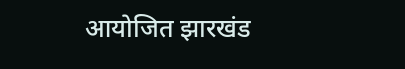आयोजित झारखंड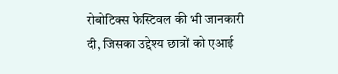रोबोटिक्स फेस्टिवल की भी जानकारी दी, जिसका उद्देश्य छात्रों को एआई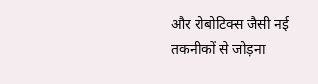और रोबोटिक्स जैसी नई तकनीकों से जोड़ना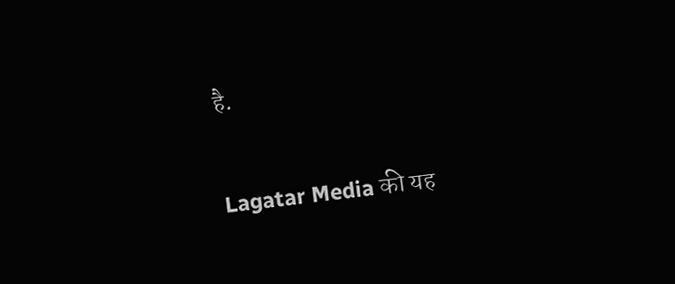है.

Lagatar Media की यह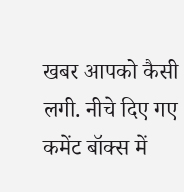खबर आपको कैसी लगी. नीचे दिए गए कमेंट बॉक्स में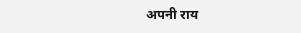अपनी राय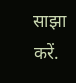साझा करें.